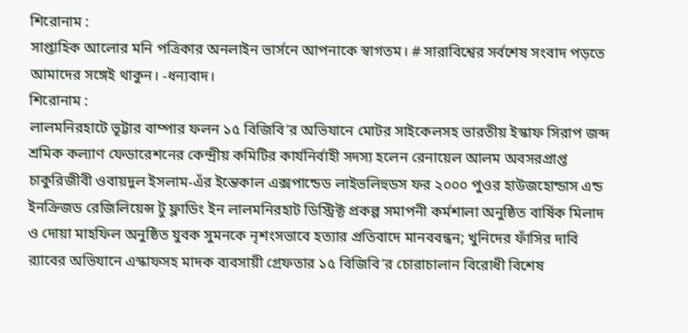শিরোনাম :
সাপ্তাহিক আলোর মনি পত্রিকার অনলাইন ভার্সনে আপনাকে স্বাগতম। # সারাবিশ্বের সর্বশেষ সংবাদ পড়তে আমাদের সঙ্গেই থাকুন। -ধন্যবাদ।
শিরোনাম :
লালমনিরহাটে ভূট্টার বাম্পার ফলন ১৫ বিজিবি’র অভিযানে মোটর সাইকেলসহ ভারতীয় ইস্কাফ সিরাপ জব্দ শ্রমিক কল্যাণ ফেডারেশনের কেন্দ্রীয় কমিটির কার্যনির্বাহী সদস্য হলেন রেনায়েল আলম অবসরপ্রাপ্ত চাকুরিজীবী ওবায়দুল ইসলাম-এঁর ইন্তেকাল এক্সপান্ডেড লাইভলিহুডস ফর ২০০০ পুওর হাউজহোন্ডাস এন্ড ইনক্রিজড রেজিলিয়েন্স টু ফ্লাডিং ইন লালমনিরহাট ডিস্ট্রিক্ট প্রকল্প সমাপনী কর্মশালা অনুষ্ঠিত বার্ষিক মিলাদ ও দোয়া মাহফিল অনুষ্ঠিত যুবক সুমনকে নৃশংসভাবে হত্যার প্রতিবাদে মানববন্ধন; খুনিদের ফাঁসির দাবি র‌্যাবের অভিযানে এস্কাফসহ মাদক ব্যবসায়ী গ্রেফতার ১৫ বিজিবি’র চোরাচালান বিরোধী বিশেষ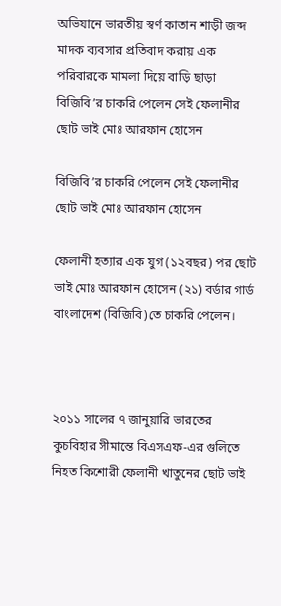অভিযানে ভারতীয় স্বর্ণ কাতান শাড়ী জব্দ মাদক ব্যবসার প্রতিবাদ করায় এক পরিবারকে মামলা দিয়ে বাড়ি ছাড়া
বিজিবি’র চাকরি পেলেন সেই ফেলানীর ছোট ভাই মোঃ আরফান হোসেন

বিজিবি’র চাকরি পেলেন সেই ফেলানীর ছোট ভাই মোঃ আরফান হোসেন

ফেলানী হত্যার এক যুগ (১২বছর) পর ছোট ভাই মোঃ আরফান হোসেন (২১) বর্ডার গার্ড বাংলাদেশ (বিজিবি)তে চাকরি পেলেন।



২০১১ সালের ৭ জানুয়ারি ভারতের কুচবিহার সীমান্তে বিএসএফ-এর গুলিতে নিহত কিশোরী ফেলানী খাতুনের ছোট ভাই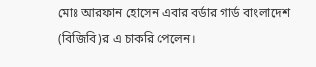মোঃ আরফান হোসেন এবার বর্ডার গার্ড বাংলাদেশ (বিজিবি)র এ চাকরি পেলেন।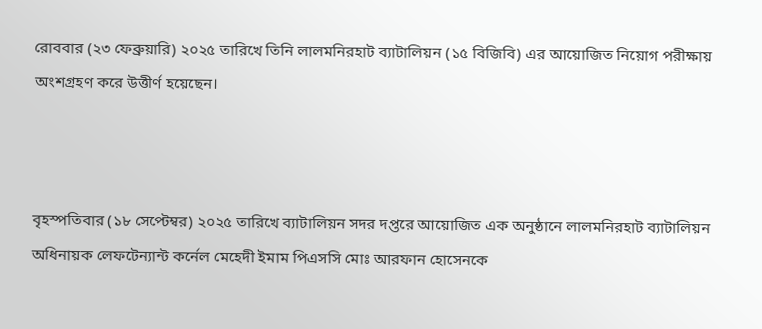রোববার (২৩ ফেব্রুয়ারি) ২০২৫ তারিখে তিনি লালমনিরহাট ব্যাটালিয়ন (১৫ বিজিবি) এর আয়োজিত নিয়োগ পরীক্ষায় অংশগ্রহণ করে উত্তীর্ণ হয়েছেন।



বৃহস্পতিবার (১৮ সেপ্টেম্বর) ২০২৫ তারিখে ব্যাটালিয়ন সদর দপ্তরে আয়োজিত এক অনুষ্ঠানে লালমনিরহাট ব্যাটালিয়ন অধিনায়ক লেফটেন্যান্ট কর্নেল মেহেদী ইমাম পিএসসি মোঃ আরফান হোসেনকে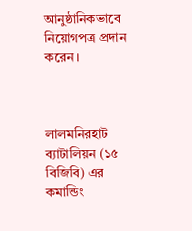আনুষ্ঠানিকভাবে নিয়োগপত্র প্রদান করেন।



লালমনিরহাট ব্যাটালিয়ন (১৫ বিজিবি) এর কমান্ডিং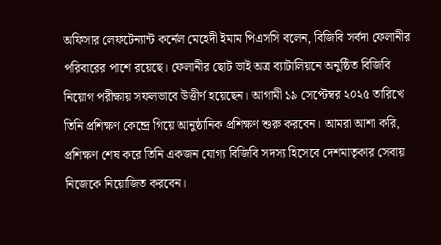অফিসার লেফটেন্যান্ট কর্নেল মেহেদী ইমাম পিএসসি বলেন, বিজিবি সর্বদা ফেলানীর পরিবারের পাশে রয়েছে। ফেলানীর ছোট ভাই অত্র ব্যাটালিয়নে অনুষ্ঠিত বিজিবি নিয়োগ পরীক্ষায় সফলভাবে উত্তীর্ণ হয়েছেন। আগামী ১৯ সেপ্টেম্বর ২০২৫ তারিখে তিনি প্রশিক্ষণ কেন্দ্রে গিয়ে আনুষ্ঠানিক প্রশিক্ষণ শুরু করবেন। আমরা আশা করি, প্রশিক্ষণ শেষ করে তিনি একজন যোগ্য বিজিবি সদস্য হিসেবে দেশমাতৃকার সেবায় নিজেকে নিয়োজিত করবেন।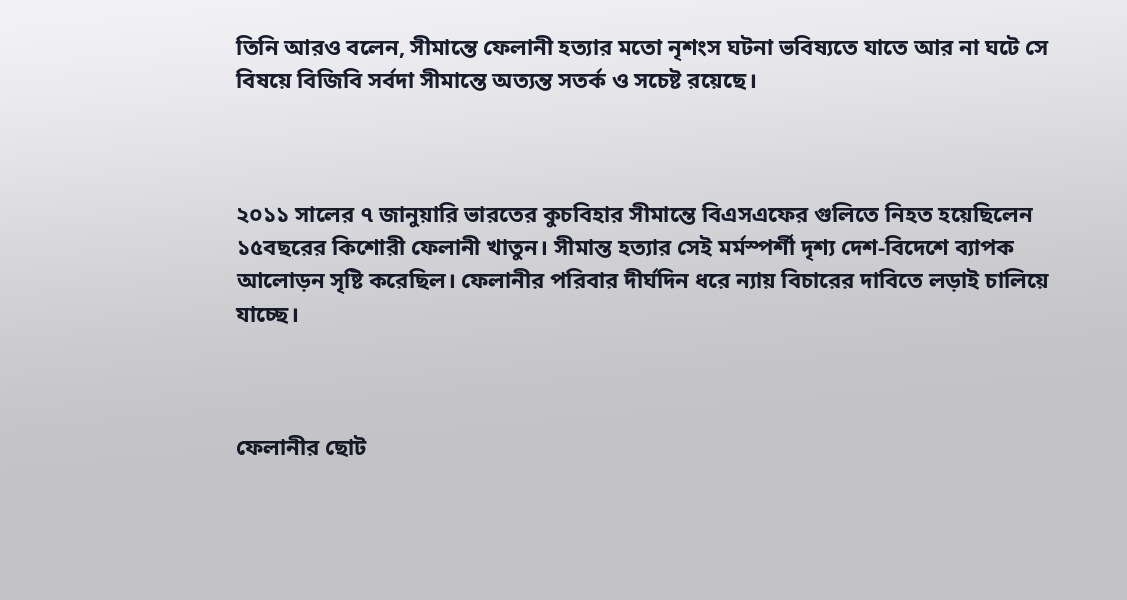তিনি আরও বলেন, সীমান্তে ফেলানী হত্যার মতো নৃশংস ঘটনা ভবিষ্যতে যাতে আর না ঘটে সে বিষয়ে বিজিবি সর্বদা সীমান্তে অত্যন্ত সতর্ক ও সচেষ্ট রয়েছে।



২০১১ সালের ৭ জানুয়ারি ভারতের কুচবিহার সীমান্তে বিএসএফের গুলিতে নিহত হয়েছিলেন ১৫বছরের কিশোরী ফেলানী খাতুন। সীমান্ত হত্যার সেই মর্মস্পর্শী দৃশ্য দেশ-বিদেশে ব্যাপক আলোড়ন সৃষ্টি করেছিল। ফেলানীর পরিবার দীর্ঘদিন ধরে ন্যায় বিচারের দাবিতে লড়াই চালিয়ে যাচ্ছে।



ফেলানীর ছোট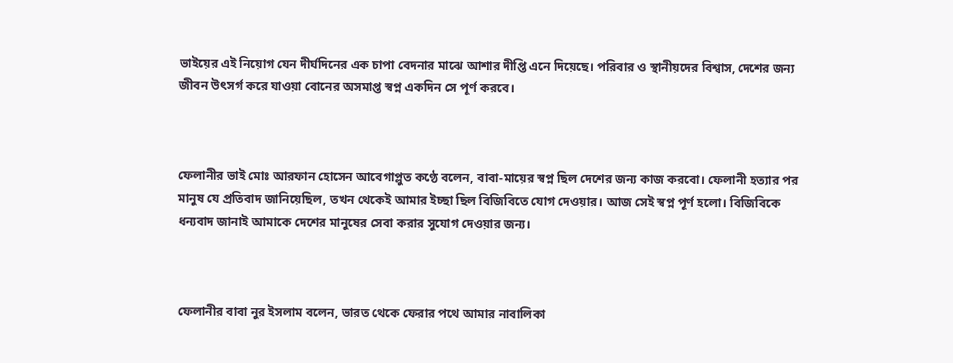ভাইয়ের এই নিয়োগ যেন দীর্ঘদিনের এক চাপা বেদনার মাঝে আশার দীপ্তি এনে দিয়েছে। পরিবার ও স্থানীয়দের বিশ্বাস, দেশের জন্য জীবন উৎসর্গ করে যাওয়া বোনের অসমাপ্ত স্বপ্ন একদিন সে পূর্ণ করবে।



ফেলানীর ভাই মোঃ আরফান হোসেন আবেগাপ্লুত কণ্ঠে বলেন, বাবা-মায়ের স্বপ্ন ছিল দেশের জন্য কাজ করবো। ফেলানী হত্যার পর মানুষ যে প্রতিবাদ জানিয়েছিল, তখন থেকেই আমার ইচ্ছা ছিল বিজিবিতে যোগ দেওয়ার। আজ সেই স্বপ্ন পূর্ণ হলো। বিজিবিকে ধন্যবাদ জানাই আমাকে দেশের মানুষের সেবা করার সুযোগ দেওয়ার জন্য।



ফেলানীর বাবা নুর ইসলাম বলেন, ভারত থেকে ফেরার পথে আমার নাবালিকা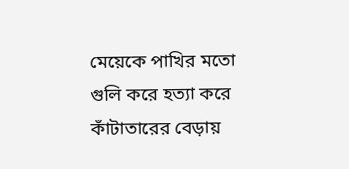মেয়েকে পাখির মতো গুলি করে হত্যা করে কাঁটাতারের বেড়ায়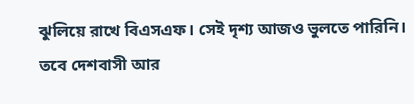ঝুলিয়ে রাখে বিএসএফ। সেই দৃশ্য আজও ভুলতে পারিনি। তবে দেশবাসী আর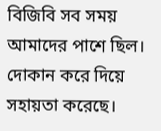বিজিবি সব সময় আমাদের পাশে ছিল। দোকান করে দিয়ে সহায়তা করেছে।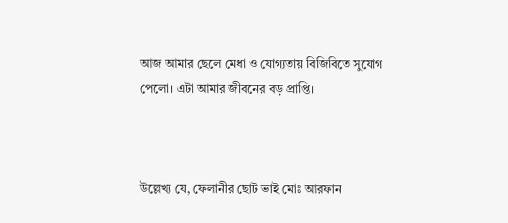আজ আমার ছেলে মেধা ও যোগ্যতায় বিজিবিতে সুযোগ পেলো। এটা আমার জীবনের বড় প্রাপ্তি।



উল্লেখ্য যে, ফেলানীর ছোট ভাই মোঃ আরফান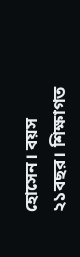হোসেন। বয়স ২১বছর। শিক্ষাগত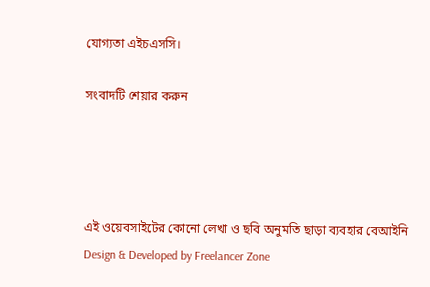যোগ্যতা এইচএসসি।

সংবাদটি শেয়ার করুন




এই ওয়েবসাইটের কোনো লেখা ও ছবি অনুমতি ছাড়া ব্যবহার বেআইনি
Design & Developed by Freelancer Zone